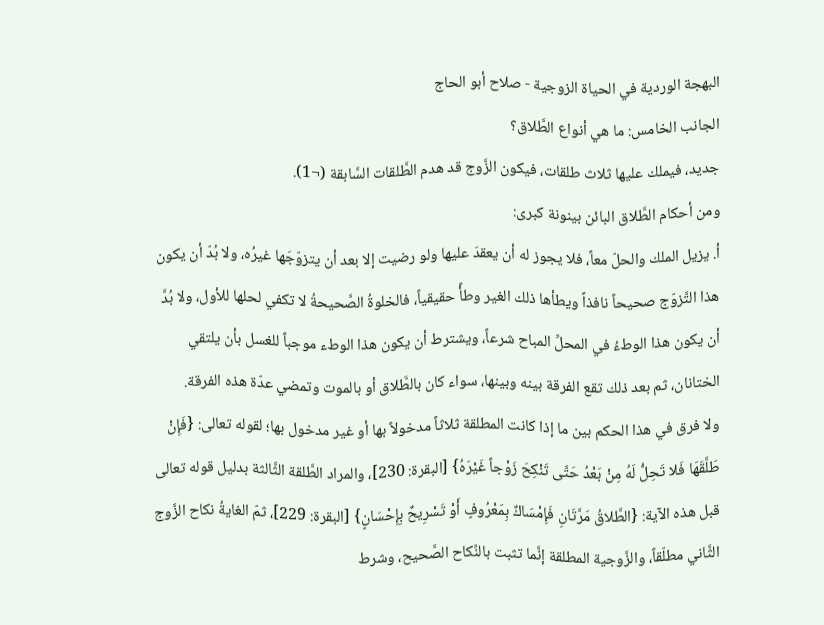البهجة الوردية في الحياة الزوجية - صلاح أبو الحاج
الجانب الخامس: ما هي أنواع الطَّلاق؟
جديد، فيملك عليها ثلاث طلقات، فيكون الزَّوج قد هدم الطَّلقات السَّابقة (¬1).
ومن أحكام الطَّلاق البائن بينونة كبرى:
أ. يزيل الملك والحلّ معاً، فلا يجوز له أن يعقدَ عليها ولو رضيت إلا بعد أن يتزوّجَها غيرُه، ولا بُدّ أن يكون هذا التَّزوّج صحيحاً نافذاً ويطأها ذلك الغير وطأً حقيقياً، فالخلوةُ الصَّحيحةُ لا تكفي لحلها للأول، ولا بُدَّ أن يكون هذا الوطءُ في المحلِّ المباح شرعاً، ويشترط أن يكون هذا الوطء موجباً للغسل بأن يلتقي الختانان، ثم بعد ذلك تقع الفرقة بينه وبينها، سواء كان بالطَّلاق أو بالموت وتمضي عدّة هذه الفرقة.
ولا فرق في هذا الحكم بين ما إذا كانت المطلقة ثلاثاً مدخولاً بها أو غير مدخول بها؛ لقوله تعالى: {فَإِنْ طَلَّقَهَا فَلا تَحِلُّ لَهُ مِنْ بَعْدُ حَتَّى تَنْكِحَ زَوْجاً غَيْرَهُ} [البقرة: 230]، والمراد الطَّلقة الثَّالثة بدليل قوله تعالى قبل هذه الآية: {الطَّلاقُ مَرَّتَانِ فَإِمْسَاكٌ بِمَعْرُوفٍ أَوْ تَسْرِيحٌ بِإِحْسَانٍ} [البقرة: 229]، ثمّ الغايةُ نكاح الزَّوج الثَّاني مطلّقاً، والزَّوجية المطلقة إنَّما تثبت بالنِّكاح الصَّحيح، وشرط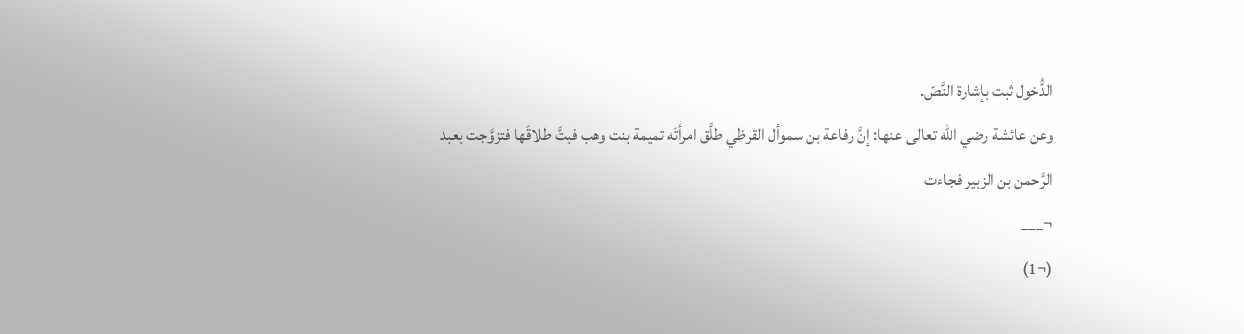الدُّخول ثبت بإشارة النَّصّ.
وعن عائشة رضي الله تعالى عنها: إنَّ رفاعة بن سموأل القرظي طلَّق امرأتَه تميمة بنت وهب فبتَّ طلاقَها فتزوَّجت بعبد الرَّحمن بن الزبير فجاءت
¬___
(¬1)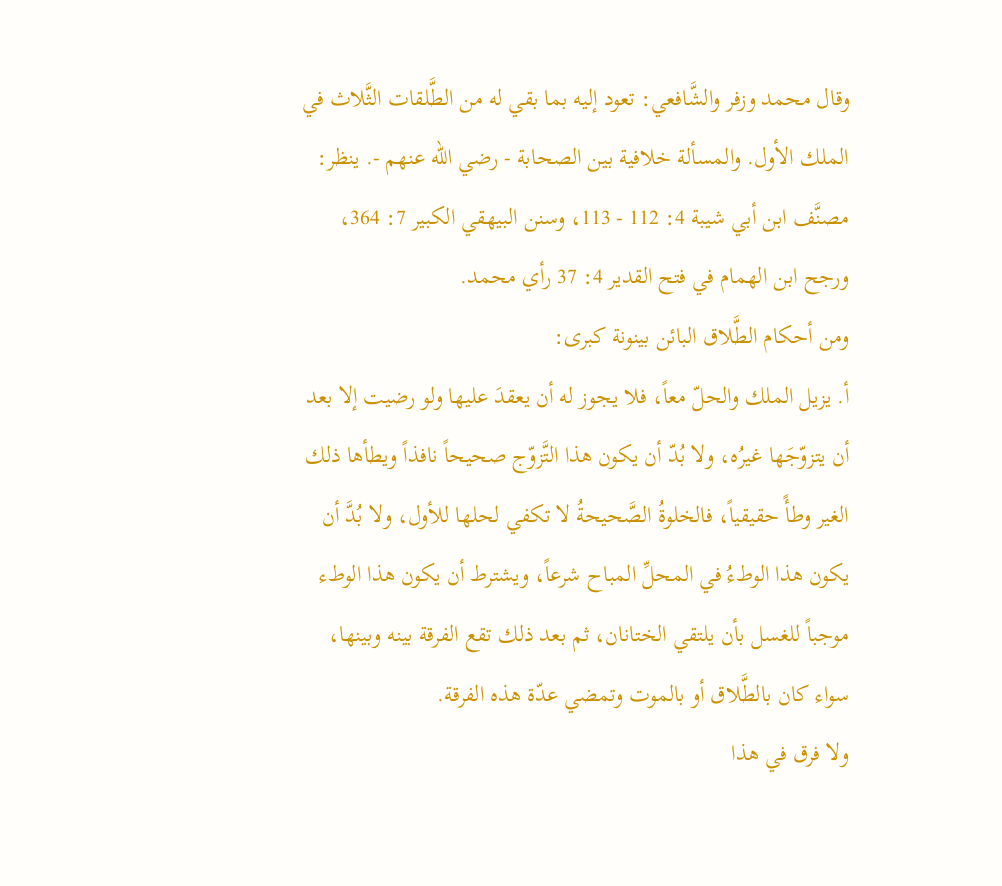وقال محمد وزفر والشَّافعي: تعود إليه بما بقي له من الطَّلقات الثَّلاث في الملك الأول. والمسألة خلافية بين الصحابة - رضي الله عنهم -. ينظر: مصنَّف ابن أبي شيبة 4: 112 - 113، وسنن البيهقي الكبير 7: 364، ورجح ابن الهمام في فتح القدير 4: 37 رأي محمد.
ومن أحكام الطَّلاق البائن بينونة كبرى:
أ. يزيل الملك والحلّ معاً، فلا يجوز له أن يعقدَ عليها ولو رضيت إلا بعد أن يتزوّجَها غيرُه، ولا بُدّ أن يكون هذا التَّزوّج صحيحاً نافذاً ويطأها ذلك الغير وطأً حقيقياً، فالخلوةُ الصَّحيحةُ لا تكفي لحلها للأول، ولا بُدَّ أن يكون هذا الوطءُ في المحلِّ المباح شرعاً، ويشترط أن يكون هذا الوطء موجباً للغسل بأن يلتقي الختانان، ثم بعد ذلك تقع الفرقة بينه وبينها، سواء كان بالطَّلاق أو بالموت وتمضي عدّة هذه الفرقة.
ولا فرق في هذا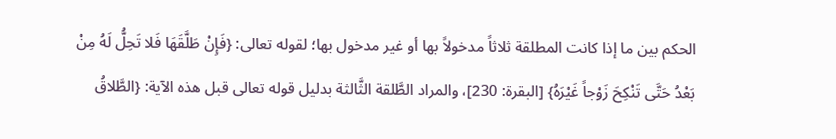الحكم بين ما إذا كانت المطلقة ثلاثاً مدخولاً بها أو غير مدخول بها؛ لقوله تعالى: {فَإِنْ طَلَّقَهَا فَلا تَحِلُّ لَهُ مِنْ بَعْدُ حَتَّى تَنْكِحَ زَوْجاً غَيْرَهُ} [البقرة: 230]، والمراد الطَّلقة الثَّالثة بدليل قوله تعالى قبل هذه الآية: {الطَّلاقُ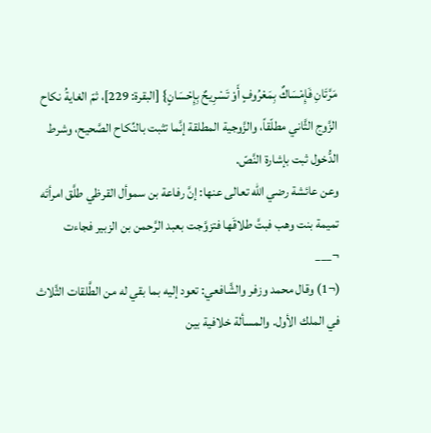مَرَّتَانِ فَإِمْسَاكٌ بِمَعْرُوفٍ أَوْ تَسْرِيحٌ بِإِحْسَانٍ} [البقرة: 229]، ثمّ الغايةُ نكاح الزَّوج الثَّاني مطلّقاً، والزَّوجية المطلقة إنَّما تثبت بالنِّكاح الصَّحيح، وشرط الدُّخول ثبت بإشارة النَّصّ.
وعن عائشة رضي الله تعالى عنها: إنَّ رفاعة بن سموأل القرظي طلَّق امرأتَه تميمة بنت وهب فبتَّ طلاقَها فتزوَّجت بعبد الرَّحمن بن الزبير فجاءت
¬___
(¬1) وقال محمد وزفر والشَّافعي: تعود إليه بما بقي له من الطَّلقات الثَّلاث في الملك الأول. والمسألة خلافية بين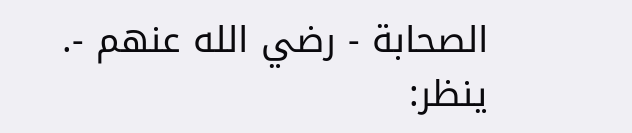الصحابة - رضي الله عنهم -. ينظر: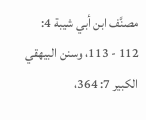مصنَّف ابن أبي شيبة 4: 112 - 113، وسنن البيهقي الكبير 7: 364،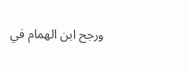ورجح ابن الهمام في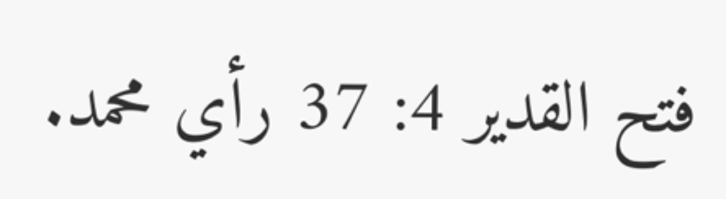فتح القدير 4: 37 رأي محمد.